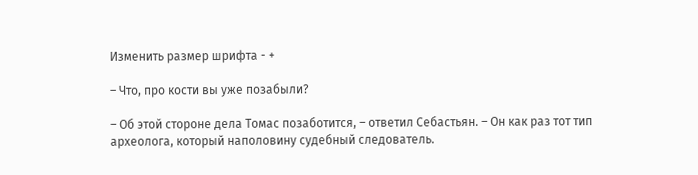Изменить размер шрифта - +

– Что, про кости вы уже позабыли?

– Об этой стороне дела Томас позаботится, – ответил Себастьян. – Он как раз тот тип археолога, который наполовину судебный следователь.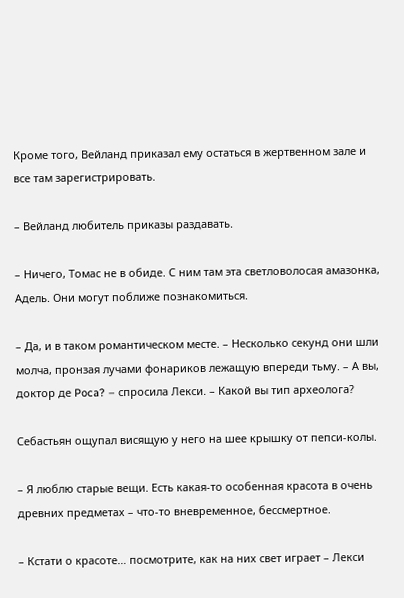Кроме того, Вейланд приказал ему остаться в жертвенном зале и все там зарегистрировать.

– Вейланд любитель приказы раздавать.

– Ничего, Томас не в обиде. С ним там эта светловолосая амазонка, Адель. Они могут поближе познакомиться.

– Да, и в таком романтическом месте. – Несколько секунд они шли молча, пронзая лучами фонариков лежащую впереди тьму. – А вы, доктор де Poca? – спросила Лекси. – Какой вы тип археолога?

Себастьян ощупал висящую у него на шее крышку от пепси-колы.

– Я люблю старые вещи. Есть какая-то особенная красота в очень древних предметах – что-то вневременное, бессмертное.

– Кстати о красоте… посмотрите, как на них свет играет – Лекси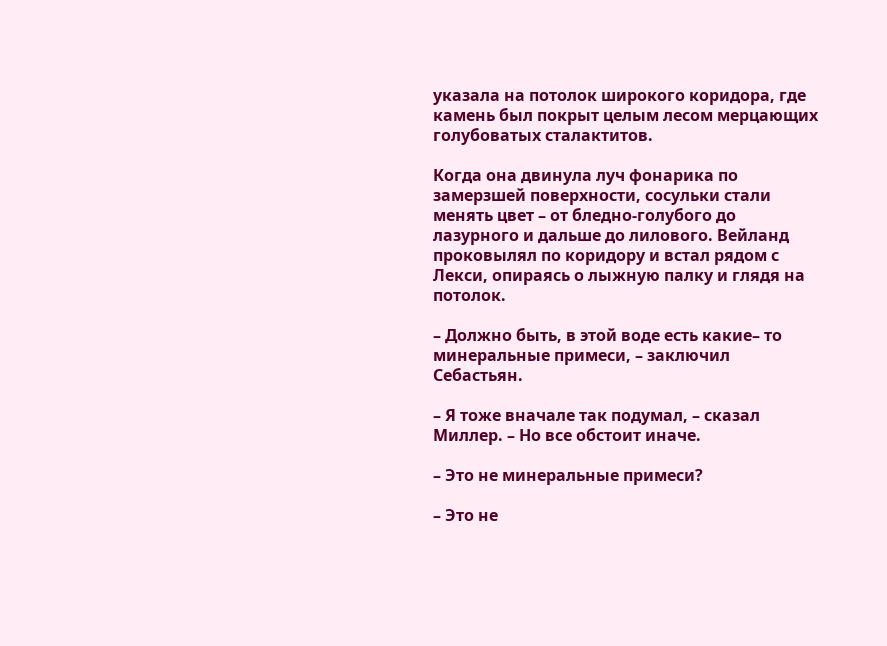указала на потолок широкого коридора, где камень был покрыт целым лесом мерцающих голубоватых сталактитов.

Когда она двинула луч фонарика по замерзшей поверхности, сосульки стали менять цвет – от бледно-голубого до лазурного и дальше до лилового. Вейланд проковылял по коридору и встал рядом с Лекси, опираясь о лыжную палку и глядя на потолок.

– Должно быть, в этой воде есть какие– то минеральные примеси, – заключил Себастьян.

– Я тоже вначале так подумал, – сказал Миллер. – Но все обстоит иначе.

– Это не минеральные примеси?

– Это не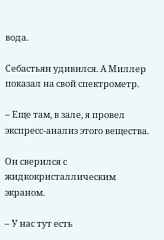вода.

Себастьян удивился. А Миллер показал на свой спектрометр.

– Еще там, в зале, я провел экспресс-анализ этого вещества.

Он сверился с жидкокристаллическим экраном.

– У нас тут есть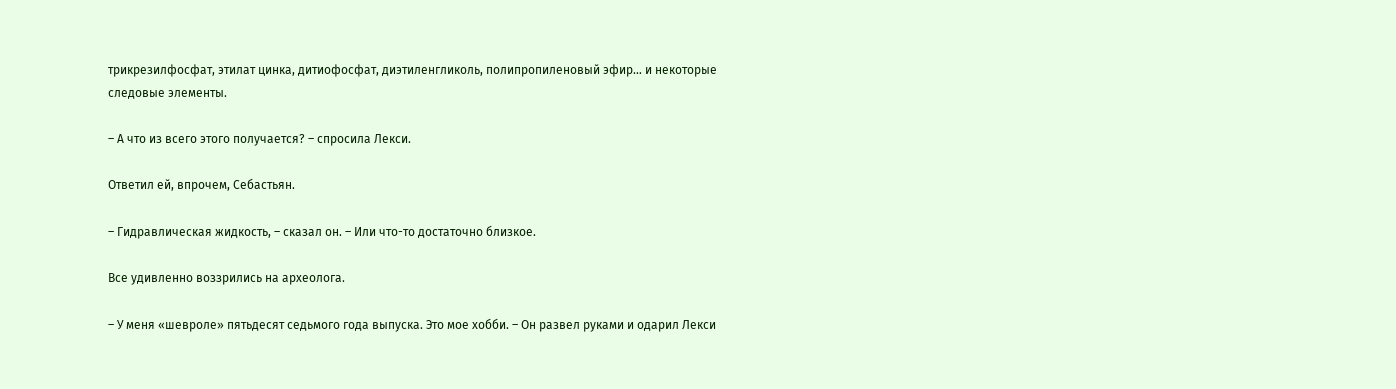трикрезилфосфат, этилат цинка, дитиофосфат, диэтиленгликоль, полипропиленовый эфир… и некоторые следовые элементы.

– А что из всего этого получается? – спросила Лекси.

Ответил ей, впрочем, Себастьян.

– Гидравлическая жидкость, – сказал он. – Или что-то достаточно близкое.

Все удивленно воззрились на археолога.

– У меня «шевроле» пятьдесят седьмого года выпуска. Это мое хобби. – Он развел руками и одарил Лекси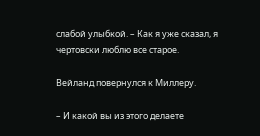слабой улыбкой. – Как я уже сказал, я чертовски люблю все старое.

Вейланд повернулся к Миллеру.

– И какой вы из этого делаете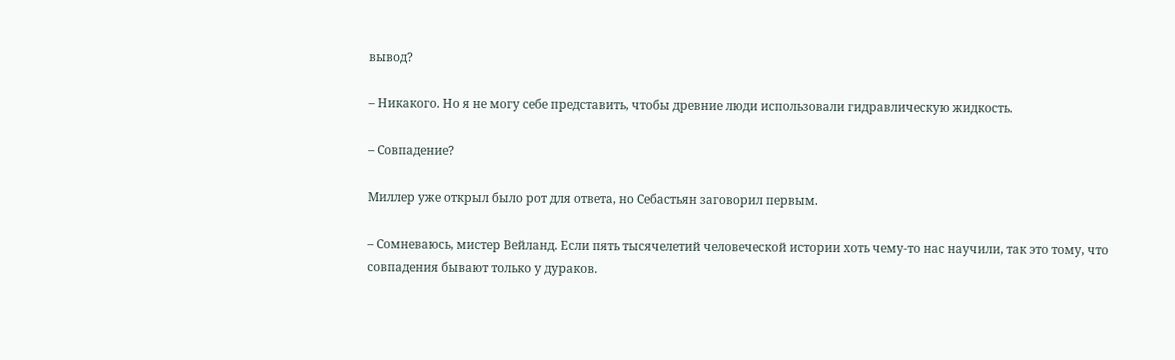вывод?

– Никакого. Но я не могу себе представить, чтобы древние люди использовали гидравлическую жидкость.

– Совпадение?

Миллер уже открыл было рот для ответа, но Себастьян заговорил первым.

– Сомневаюсь, мистер Вейланд. Если пять тысячелетий человеческой истории хоть чему-то нас научили, так это тому, что совпадения бывают только у дураков.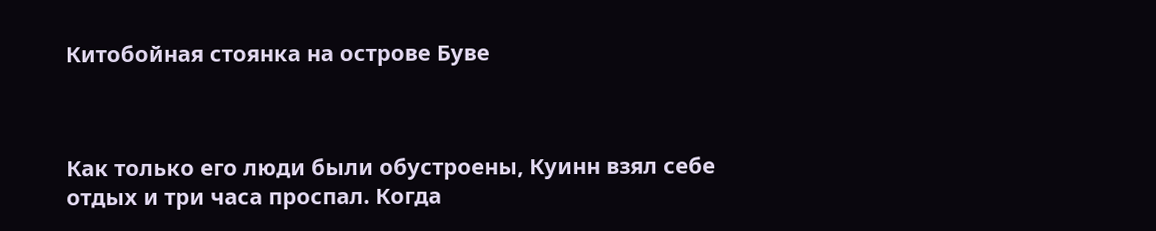Китобойная стоянка на острове Буве



Как только его люди были обустроены, Куинн взял себе отдых и три часа проспал. Когда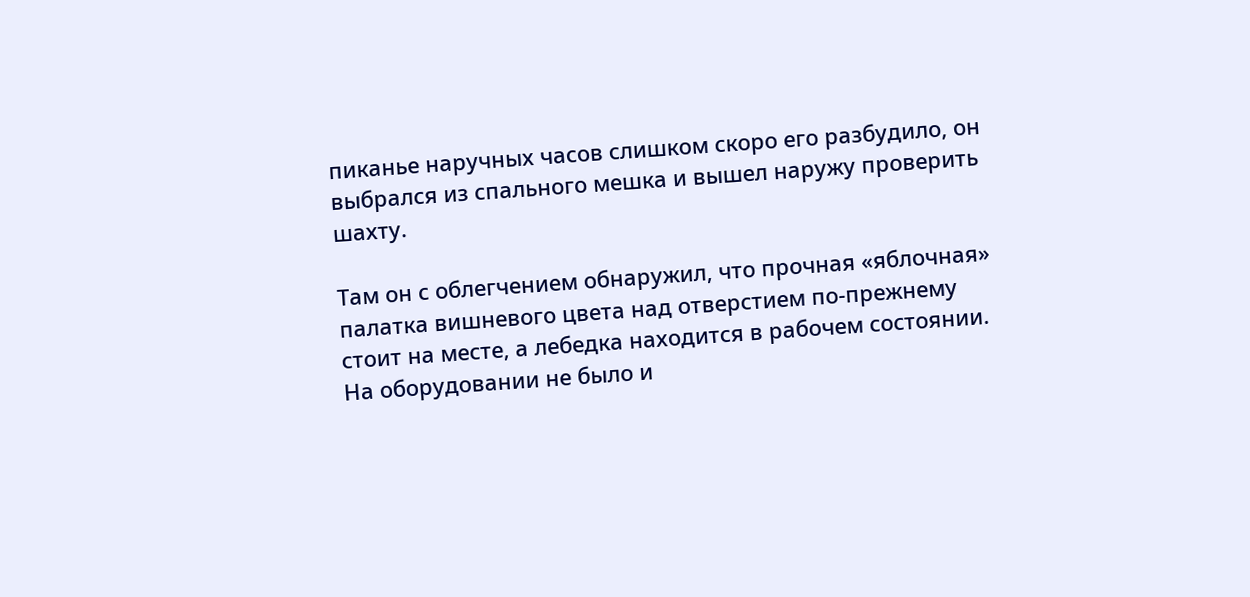пиканье наручных часов слишком скоро его разбудило, он выбрался из спального мешка и вышел наружу проверить шахту.

Там он с облегчением обнаружил, что прочная «яблочная» палатка вишневого цвета над отверстием по-прежнему стоит на месте, а лебедка находится в рабочем состоянии. На оборудовании не было и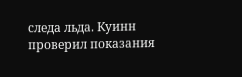следа льда. Куинн проверил показания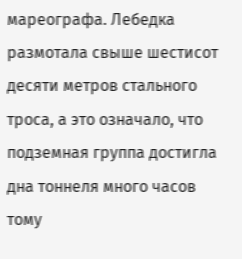мареографа. Лебедка размотала свыше шестисот десяти метров стального троса, а это означало, что подземная группа достигла дна тоннеля много часов тому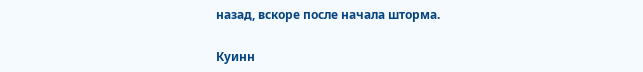назад, вскоре после начала шторма.

Куинн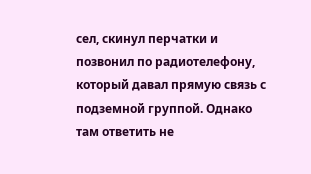сел, скинул перчатки и позвонил по радиотелефону, который давал прямую связь с подземной группой. Однако там ответить не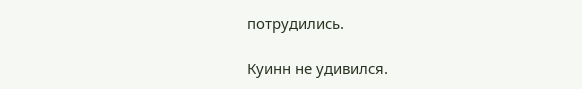потрудились.

Куинн не удивился.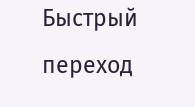Быстрый переход